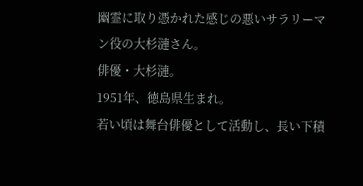幽霊に取り憑かれた感じの悪いサラリーマン役の大杉漣さん。
俳優・大杉漣。
1951年、徳島県生まれ。
若い頃は舞台俳優として活動し、長い下積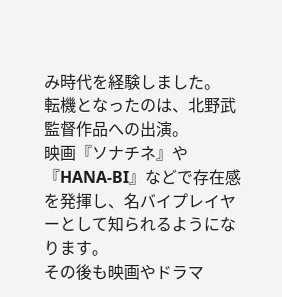み時代を経験しました。
転機となったのは、北野武監督作品への出演。
映画『ソナチネ』や『HANA-BI』などで存在感を発揮し、名バイプレイヤーとして知られるようになります。
その後も映画やドラマ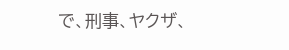で、刑事、ヤクザ、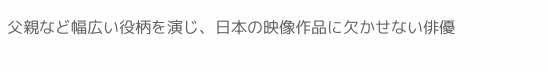父親など幅広い役柄を演じ、日本の映像作品に欠かせない俳優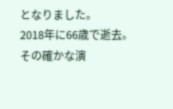となりました。
2018年に66歳で逝去。
その確かな演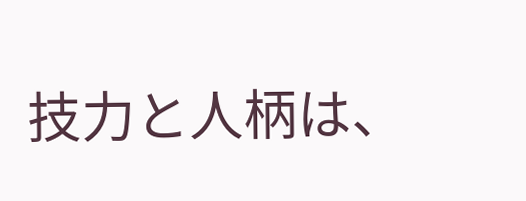技力と人柄は、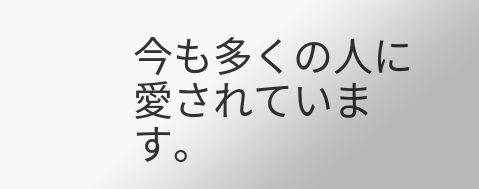今も多くの人に愛されています。